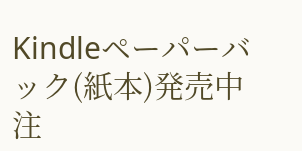Kindleペーパーバック(紙本)発売中
注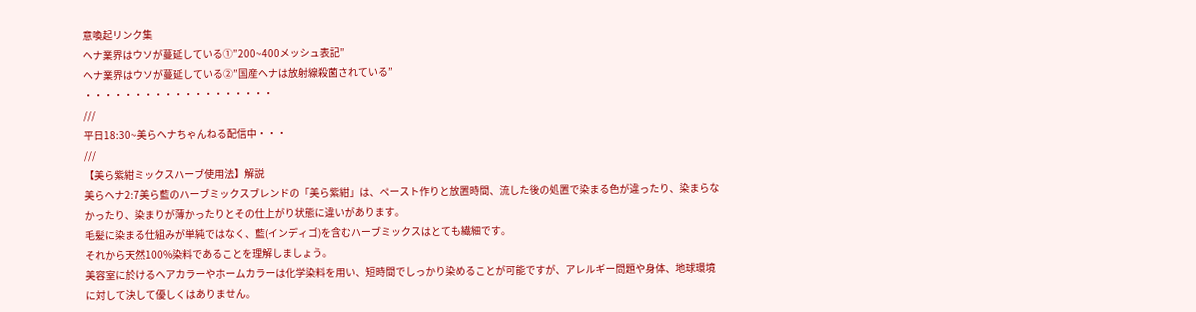意喚起リンク集
ヘナ業界はウソが蔓延している①”200~400メッシュ表記”
ヘナ業界はウソが蔓延している②”国産ヘナは放射線殺菌されている”
・・・・・・・・・・・・・・・・・・・
///
平日18:30~美らヘナちゃんねる配信中・・・
///
【美ら紫紺ミックスハーブ使用法】解説
美らヘナ2:7美ら藍のハーブミックスブレンドの「美ら紫紺」は、ペースト作りと放置時間、流した後の処置で染まる色が違ったり、染まらなかったり、染まりが薄かったりとその仕上がり状態に違いがあります。
毛髪に染まる仕組みが単純ではなく、藍(インディゴ)を含むハーブミックスはとても繊細です。
それから天然100%染料であることを理解しましょう。
美容室に於けるヘアカラーやホームカラーは化学染料を用い、短時間でしっかり染めることが可能ですが、アレルギー問題や身体、地球環境に対して決して優しくはありません。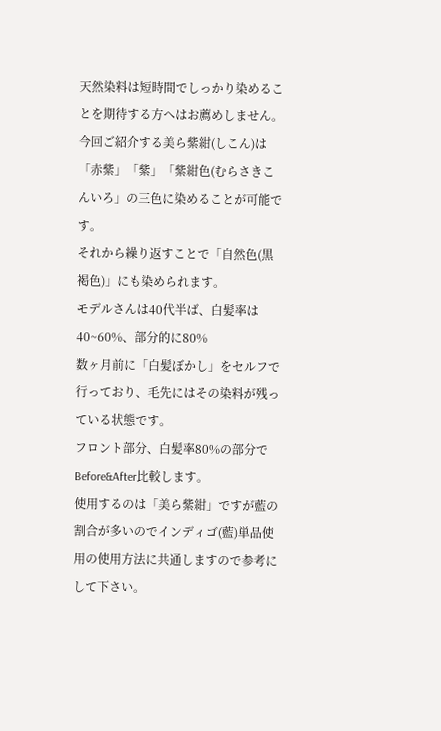天然染料は短時間でしっかり染めることを期待する方へはお薦めしません。
今回ご紹介する美ら紫紺(しこん)は「赤紫」「紫」「紫紺色(むらさきこんいろ」の三色に染めることが可能です。
それから繰り返すことで「自然色(黒褐色)」にも染められます。
モデルさんは40代半ば、白髪率は40~60%、部分的に80%
数ヶ月前に「白髪ぼかし」をセルフで行っており、毛先にはその染料が残っている状態です。
フロント部分、白髪率80%の部分でBefore&After比較します。
使用するのは「美ら紫紺」ですが藍の割合が多いのでインディゴ(藍)単品使用の使用方法に共通しますので参考にして下さい。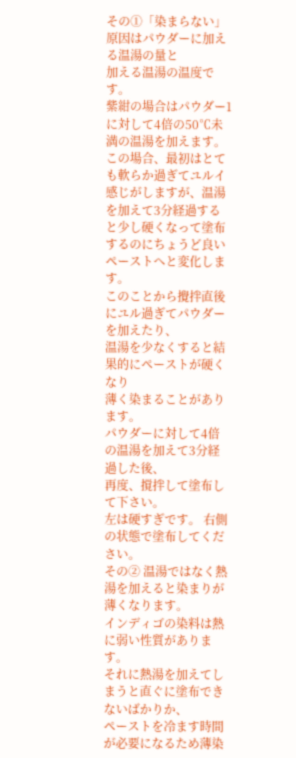その①「染まらない」原因はパウダーに加える温湯の量と
加える温湯の温度です。
紫紺の場合はパウダー1に対して4倍の50℃未満の温湯を加えます。
この場合、最初はとても軟らか過ぎてユルイ感じがしますが、温湯を加えて3分経過すると少し硬くなって塗布するのにちょうど良いペーストへと変化します。
このことから攪拌直後にユル過ぎてパウダーを加えたり、
温湯を少なくすると結果的にペーストが硬くなり
薄く染まることがあります。
パウダーに対して4倍の温湯を加えて3分経過した後、
再度、撹拌して塗布して下さい。
左は硬すぎです。 右側の状態で塗布してください。
その② 温湯ではなく熱湯を加えると染まりが薄くなります。
インディゴの染料は熱に弱い性質があります。
それに熱湯を加えてしまうと直ぐに塗布できないばかりか、
ペーストを冷ます時間が必要になるため薄染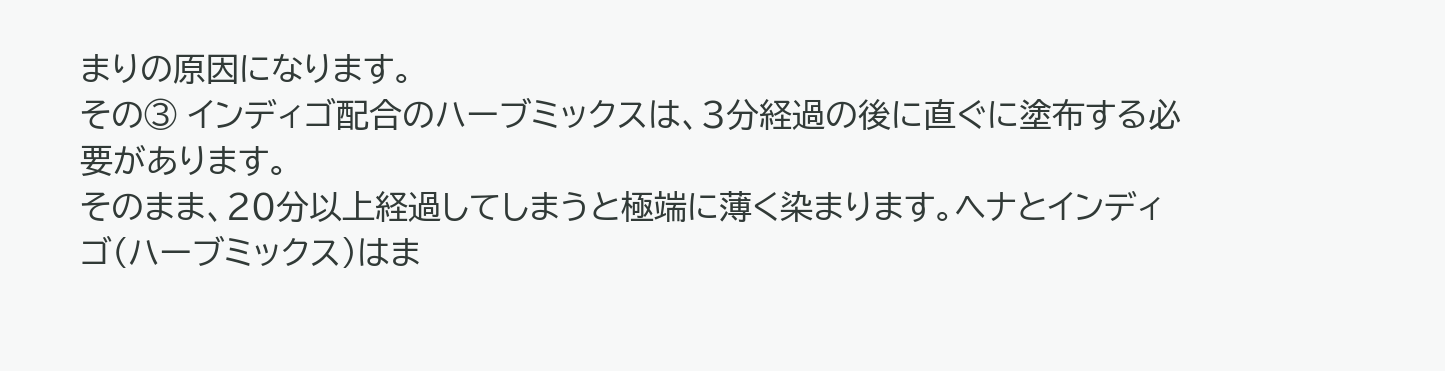まりの原因になります。
その③ インディゴ配合のハーブミックスは、3分経過の後に直ぐに塗布する必要があります。
そのまま、20分以上経過してしまうと極端に薄く染まります。ヘナとインディゴ(ハーブミックス)はま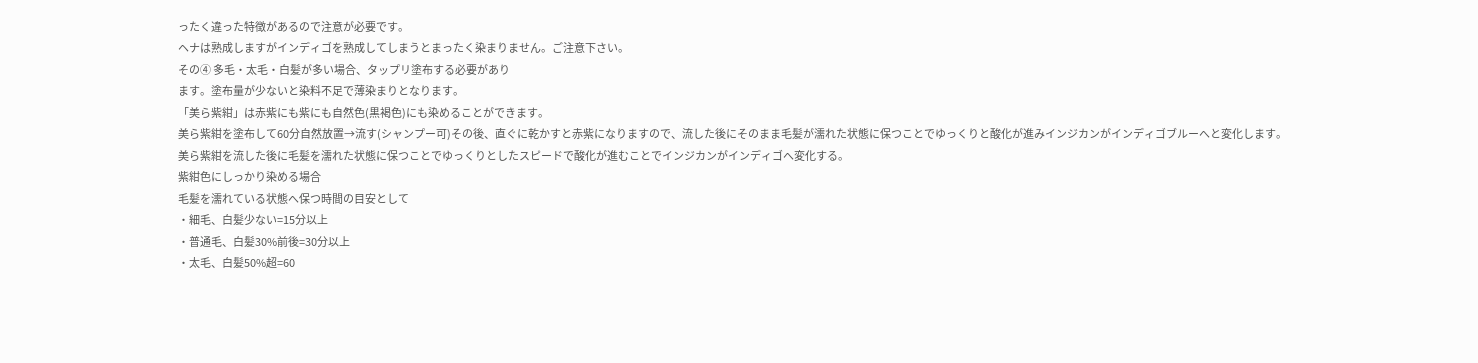ったく違った特徴があるので注意が必要です。
ヘナは熟成しますがインディゴを熟成してしまうとまったく染まりません。ご注意下さい。
その④ 多毛・太毛・白髪が多い場合、タップリ塗布する必要があり
ます。塗布量が少ないと染料不足で薄染まりとなります。
「美ら紫紺」は赤紫にも紫にも自然色(黒褐色)にも染めることができます。
美ら紫紺を塗布して60分自然放置→流す(シャンプー可)その後、直ぐに乾かすと赤紫になりますので、流した後にそのまま毛髪が濡れた状態に保つことでゆっくりと酸化が進みインジカンがインディゴブルーへと変化します。
美ら紫紺を流した後に毛髪を濡れた状態に保つことでゆっくりとしたスピードで酸化が進むことでインジカンがインディゴへ変化する。
紫紺色にしっかり染める場合
毛髪を濡れている状態へ保つ時間の目安として
・細毛、白髪少ない=15分以上
・普通毛、白髪30%前後=30分以上
・太毛、白髪50%超=60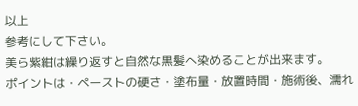以上
参考にして下さい。
美ら紫紺は繰り返すと自然な黒髪へ染めることが出来ます。
ポイントは・ペーストの硬さ・塗布量・放置時間・施術後、濡れ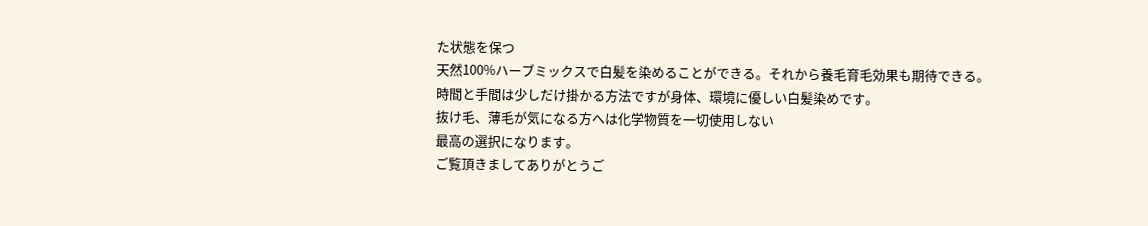た状態を保つ
天然100%ハーブミックスで白髪を染めることができる。それから養毛育毛効果も期待できる。
時間と手間は少しだけ掛かる方法ですが身体、環境に優しい白髪染めです。
抜け毛、薄毛が気になる方へは化学物質を一切使用しない
最高の選択になります。
ご覧頂きましてありがとうご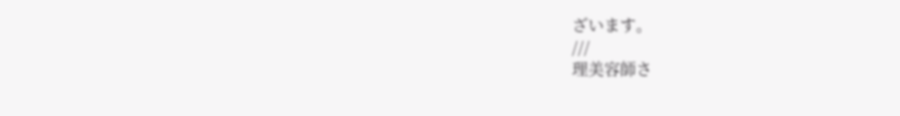ざいます。
///
理美容師さ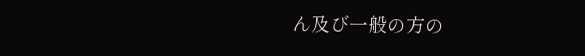ん及び一般の方の